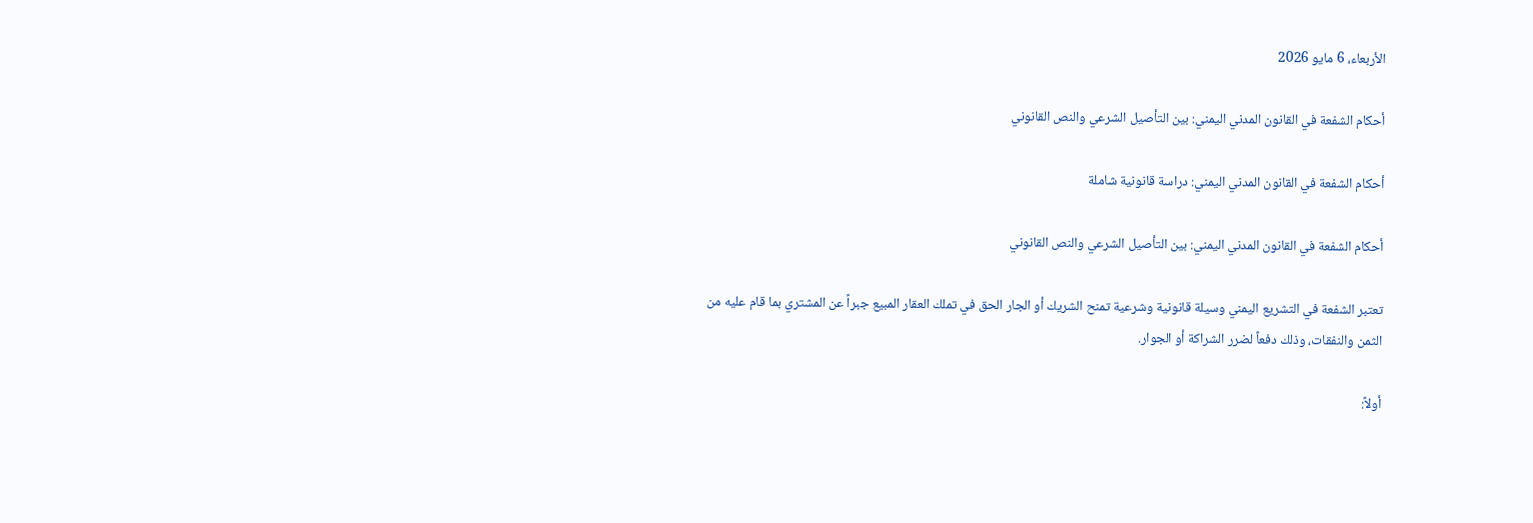الأربعاء، 6 مايو 2026

أحكام الشفعة في القانون المدني اليمني: بين التأصيل الشرعي والنص القانوني

أحكام الشفعة في القانون المدني اليمني: دراسة قانونية شاملة

أحكام الشفعة في القانون المدني اليمني: بين التأصيل الشرعي والنص القانوني

تعتبر الشفعة في التشريع اليمني وسيلة قانونية وشرعية تمنح الشريك أو الجار الحق في تملك العقار المبيع جبراً عن المشتري بما قام عليه من الثمن والنفقات، وذلك دفعاً لضرر الشراكة أو الجوار.

أولاً: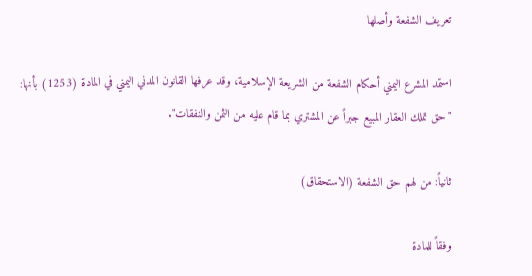تعريف الشفعة وأصلها

استمد المشرع اليمني أحكام الشفعة من الشريعة الإسلامية، وقد عرفها القانون المدني اليمني في المادة (1253) بأنها: "حق تملك العقار المبيع جبراً عن المشتري بما قام عليه من الثمن والنفقات".

ثانياً: من لهم حق الشفعة (الاستحقاق)

وفقاً للمادة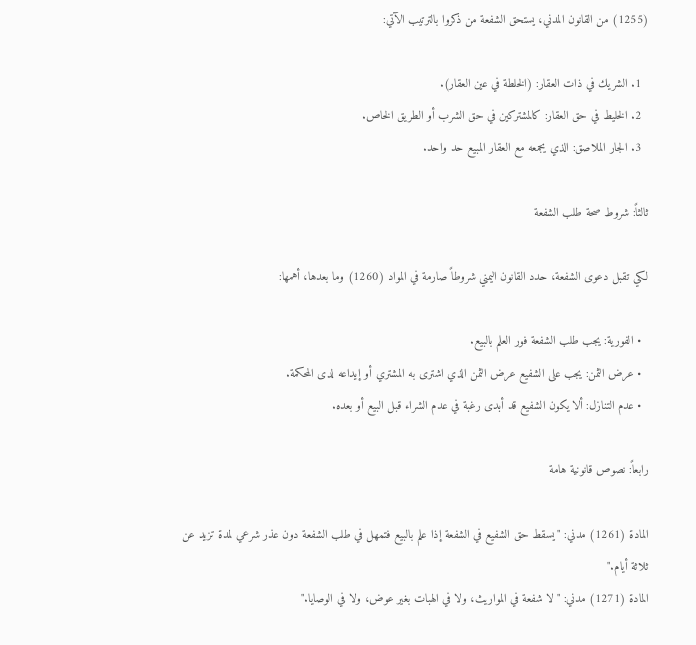(1255) من القانون المدني، يستحق الشفعة من ذكروا بالترتيب الآتي:

  1. الشريك في ذات العقار: (الخلطة في عين العقار).
  2. الخليط في حق العقار: كالمشتركين في حق الشرب أو الطريق الخاص.
  3. الجار الملاصق: الذي يجمعه مع العقار المبيع حد واحد.

ثالثاً: شروط صحة طلب الشفعة

لكي تقبل دعوى الشفعة، حدد القانون اليمني شروطاً صارمة في المواد (1260) وما بعدها، أهمها:

  • الفورية: يجب طلب الشفعة فور العلم بالبيع.
  • عرض الثمن: يجب على الشفيع عرض الثمن الذي اشترى به المشتري أو إيداعه لدى المحكمة.
  • عدم التنازل: ألا يكون الشفيع قد أبدى رغبة في عدم الشراء قبل البيع أو بعده.

رابعاً: نصوص قانونية هامة

المادة (1261) مدني: "يسقط حق الشفيع في الشفعة إذا علم بالبيع فتمهل في طلب الشفعة دون عذر شرعي لمدة تزيد عن ثلاثة أيام."
المادة (1271) مدني: "لا شفعة في المواريث، ولا في الهبات بغير عوض، ولا في الوصايا."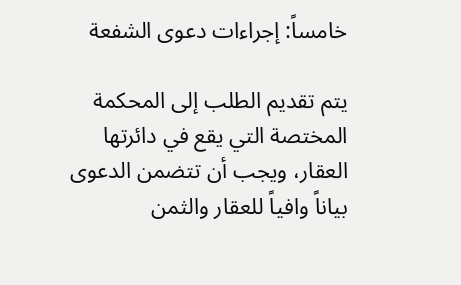خامساً: إجراءات دعوى الشفعة

يتم تقديم الطلب إلى المحكمة المختصة التي يقع في دائرتها العقار، ويجب أن تتضمن الدعوى بياناً وافياً للعقار والثمن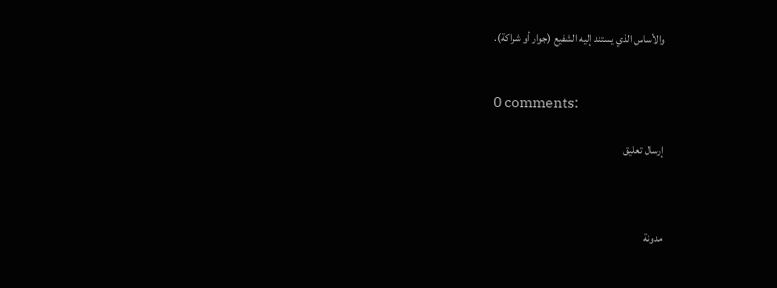والأساس الذي يستند إليه الشفيع (جوار أو شراكة).


0 comments:

إرسال تعليق



مدونة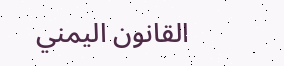القانون اليمني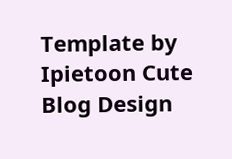Template by Ipietoon Cute Blog Design